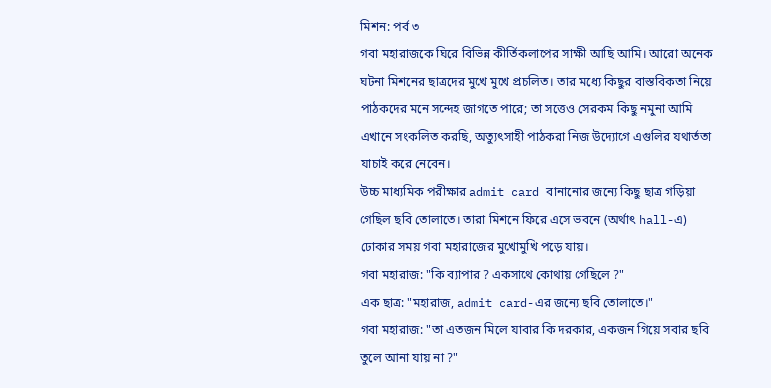মিশন: পর্ব ৩
গবা মহারাজকে ঘিরে বিভিন্ন কীর্তিকলাপের সাক্ষী আছি আমি। আরো অনেক ঘটনা মিশনের ছাত্রদের মুখে মুখে প্রচলিত। তার মধ্যে কিছুর বাস্তবিকতা নিয়ে পাঠকদের মনে সন্দেহ জাগতে পারে; তা সত্তেও সেরকম কিছু নমুনা আমি এখানে সংকলিত করছি, অত্যুৎসাহী পাঠকরা নিজ উদ্যোগে এগুলির যথার্ততা যাচাই করে নেবেন।
উচ্চ মাধ্যমিক পরীক্ষার admit card বানানোর জন্যে কিছু ছাত্র গড়িয়া গেছিল ছবি তোলাতে। তারা মিশনে ফিরে এসে ভবনে (অর্থাৎ hall-এ) ঢোকার সময় গবা মহারাজের মুখোমুখি পড়ে যায়।
গবা মহারাজ: "কি ব্যাপার ? একসাথে কোথায় গেছিলে ?"
এক ছাত্র: "মহারাজ, admit card-এর জন্যে ছবি তোলাতে।"
গবা মহারাজ: "তা এতজন মিলে যাবার কি দরকার, একজন গিয়ে সবার ছবি তুলে আনা যায় না ?"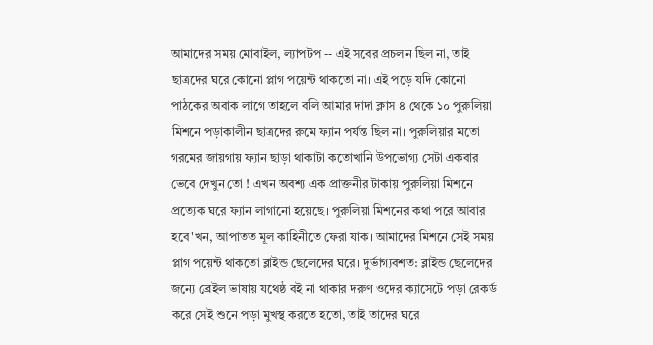আমাদের সময় মোবাইল, ল্যাপটপ -- এই সবের প্রচলন ছিল না, তাই ছাত্রদের ঘরে কোনো প্লাগ পয়েন্ট থাকতো না। এই পড়ে যদি কোনো পাঠকের অবাক লাগে তাহলে বলি আমার দাদা ক্লাস ৪ থেকে ১০ পুরুলিয়া মিশনে পড়াকালীন ছাত্রদের রুমে ফ্যান পর্যন্ত ছিল না। পুরুলিয়ার মতো গরমের জায়গায় ফ্যান ছাড়া থাকাটা কতোখানি উপভোগ্য সেটা একবার ভেবে দেখুন তো ! এখন অবশ্য এক প্রাক্তনীর টাকায় পুরুলিয়া মিশনে প্রত্যেক ঘরে ফ্যান লাগানো হয়েছে। পুরুলিয়া মিশনের কথা পরে আবার হবে'খন, আপাতত মূল কাহিনীতে ফেরা যাক। আমাদের মিশনে সেই সময় প্লাগ পয়েন্ট থাকতো ব্লাইন্ড ছেলেদের ঘরে। দুর্ভাগ্যবশত: ব্লাইন্ড ছেলেদের জন্যে ব্রেইল ভাষায় যথেষ্ঠ বই না থাকার দরুণ ওদের ক্যাসেটে পড়া রেকর্ড করে সেই শুনে পড়া মুখস্থ করতে হতো, তাই তাদের ঘরে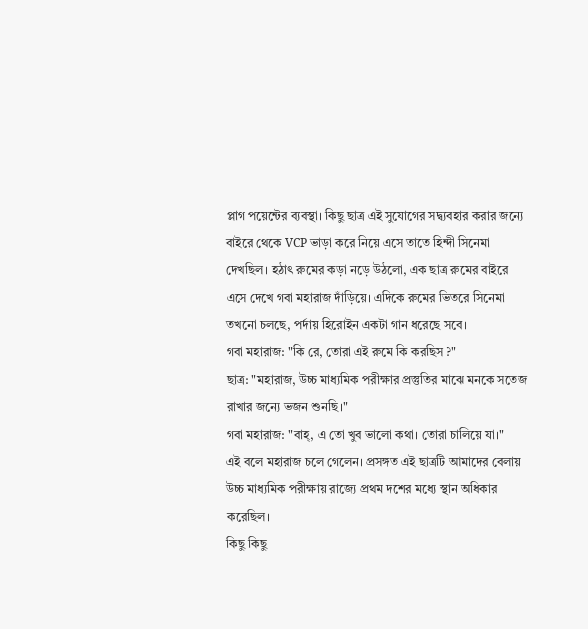প্লাগ পয়েন্টের ব্যবস্থা। কিছু ছাত্র এই সুযোগের সদ্ব্যবহার করার জন্যে বাইরে থেকে VCP ভাড়া করে নিয়ে এসে তাতে হিন্দী সিনেমা দেখছিল। হঠাৎ রুমের কড়া নড়ে উঠলো, এক ছাত্র রুমের বাইরে এসে দেখে গবা মহারাজ দাঁড়িয়ে। এদিকে রুমের ভিতরে সিনেমা তখনো চলছে, পর্দায় হিরোইন একটা গান ধরেছে সবে।
গবা মহারাজ: "কি রে, তোরা এই রুমে কি করছিস ?"
ছাত্র: "মহারাজ, উচ্চ মাধ্যমিক পরীক্ষার প্রস্তুতির মাঝে মনকে সতেজ রাখার জন্যে ভজন শুনছি।"
গবা মহারাজ: "বাহ্, এ তো খুব ভালো কথা। তোরা চালিয়ে যা।"
এই বলে মহারাজ চলে গেলেন। প্রসঙ্গত এই ছাত্রটি আমাদের বেলায় উচ্চ মাধ্যমিক পরীক্ষায় রাজ্যে প্রথম দশের মধ্যে স্থান অধিকার করেছিল।
কিছু কিছু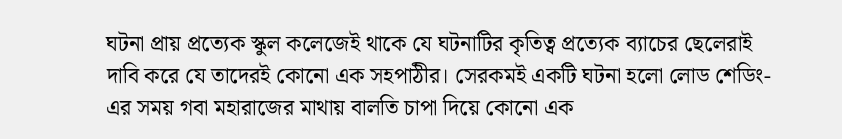ঘটনা প্রায় প্রত্যেক স্কুল কলেজেই থাকে যে ঘটনাটির কৃতিত্ব প্রত্যেক ব্যাচের ছেলেরাই দাবি করে যে তাদেরই কোনো এক সহপাঠীর। সেরকমই একটি ঘটনা হলো লোড শেডিং-এর সময় গবা মহারাজের মাথায় বালতি চাপা দিয়ে কোনো এক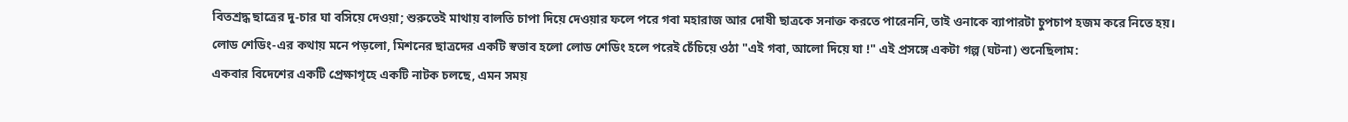বিতশ্রদ্ধ ছাত্রের দু-চার ঘা বসিয়ে দেওয়া; শুরুতেই মাথায় বালতি চাপা দিয়ে দেওয়ার ফলে পরে গবা মহারাজ আর দোষী ছাত্রকে সনাক্ত করতে পারেননি, তাই ওনাকে ব্যাপারটা চুপচাপ হজম করে নিতে হয়।
লোড শেডিং-এর কথায় মনে পড়লো, মিশনের ছাত্রদের একটি স্বভাব হলো লোড শেডিং হলে পরেই চেঁচিয়ে ওঠা "এই গবা, আলো দিয়ে যা !" এই প্রসঙ্গে একটা গল্প (ঘটনা) শুনেছিলাম:
একবার বিদেশের একটি প্রেক্ষাগৃহে একটি নাটক চলছে, এমন সময়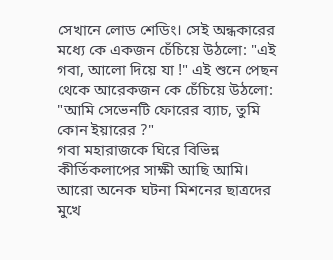সেখানে লোড শেডিং। সেই অন্ধকারের মধ্যে কে একজন চেঁচিয়ে উঠলো: "এই গবা, আলো দিয়ে যা !" এই শুনে পেছন থেকে আরেকজন কে চেঁচিয়ে উঠলো: "আমি সেভেনটি ফোরের ব্যাচ, তুমি কোন ইয়ারের ?"
গবা মহারাজকে ঘিরে বিভিন্ন কীর্তিকলাপের সাক্ষী আছি আমি। আরো অনেক ঘটনা মিশনের ছাত্রদের মুখে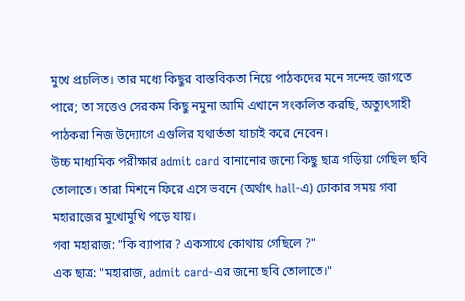মুখে প্রচলিত। তার মধ্যে কিছুর বাস্তবিকতা নিয়ে পাঠকদের মনে সন্দেহ জাগতে পারে; তা সত্তেও সেরকম কিছু নমুনা আমি এখানে সংকলিত করছি, অত্যুৎসাহী পাঠকরা নিজ উদ্যোগে এগুলির যথার্ততা যাচাই করে নেবেন।
উচ্চ মাধ্যমিক পরীক্ষার admit card বানানোর জন্যে কিছু ছাত্র গড়িয়া গেছিল ছবি তোলাতে। তারা মিশনে ফিরে এসে ভবনে (অর্থাৎ hall-এ) ঢোকার সময় গবা মহারাজের মুখোমুখি পড়ে যায়।
গবা মহারাজ: "কি ব্যাপার ? একসাথে কোথায় গেছিলে ?"
এক ছাত্র: "মহারাজ, admit card-এর জন্যে ছবি তোলাতে।"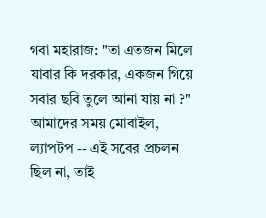গবা মহারাজ: "তা এতজন মিলে যাবার কি দরকার, একজন গিয়ে সবার ছবি তুলে আনা যায় না ?"
আমাদের সময় মোবাইল, ল্যাপটপ -- এই সবের প্রচলন ছিল না, তাই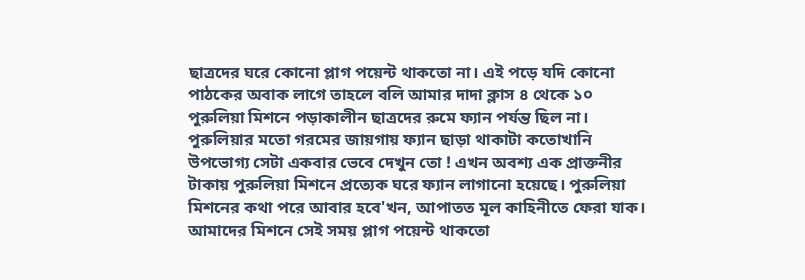ছাত্রদের ঘরে কোনো প্লাগ পয়েন্ট থাকতো না। এই পড়ে যদি কোনো পাঠকের অবাক লাগে তাহলে বলি আমার দাদা ক্লাস ৪ থেকে ১০ পুরুলিয়া মিশনে পড়াকালীন ছাত্রদের রুমে ফ্যান পর্যন্ত ছিল না। পুরুলিয়ার মতো গরমের জায়গায় ফ্যান ছাড়া থাকাটা কতোখানি উপভোগ্য সেটা একবার ভেবে দেখুন তো ! এখন অবশ্য এক প্রাক্তনীর টাকায় পুরুলিয়া মিশনে প্রত্যেক ঘরে ফ্যান লাগানো হয়েছে। পুরুলিয়া মিশনের কথা পরে আবার হবে'খন, আপাতত মূল কাহিনীতে ফেরা যাক। আমাদের মিশনে সেই সময় প্লাগ পয়েন্ট থাকতো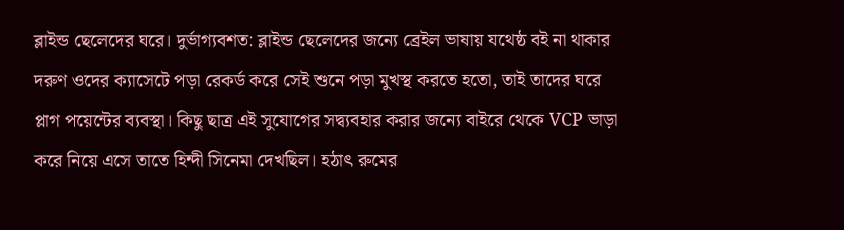ব্লাইন্ড ছেলেদের ঘরে। দুর্ভাগ্যবশত: ব্লাইন্ড ছেলেদের জন্যে ব্রেইল ভাষায় যথেষ্ঠ বই না থাকার দরুণ ওদের ক্যাসেটে পড়া রেকর্ড করে সেই শুনে পড়া মুখস্থ করতে হতো, তাই তাদের ঘরে প্লাগ পয়েন্টের ব্যবস্থা। কিছু ছাত্র এই সুযোগের সদ্ব্যবহার করার জন্যে বাইরে থেকে VCP ভাড়া করে নিয়ে এসে তাতে হিন্দী সিনেমা দেখছিল। হঠাৎ রুমের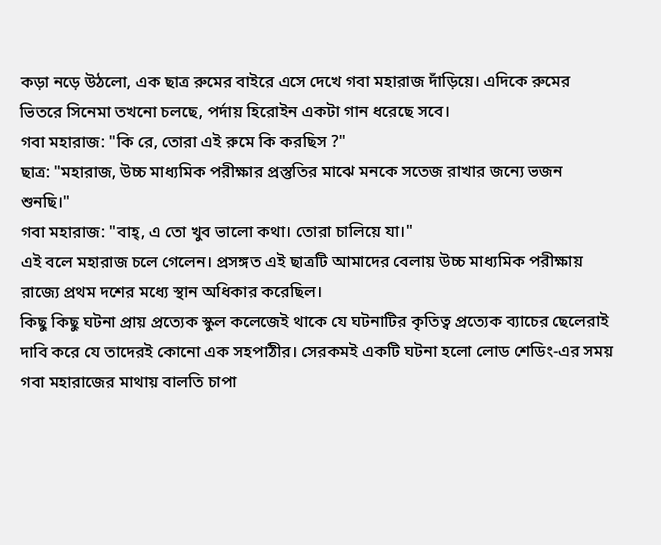কড়া নড়ে উঠলো, এক ছাত্র রুমের বাইরে এসে দেখে গবা মহারাজ দাঁড়িয়ে। এদিকে রুমের ভিতরে সিনেমা তখনো চলছে, পর্দায় হিরোইন একটা গান ধরেছে সবে।
গবা মহারাজ: "কি রে, তোরা এই রুমে কি করছিস ?"
ছাত্র: "মহারাজ, উচ্চ মাধ্যমিক পরীক্ষার প্রস্তুতির মাঝে মনকে সতেজ রাখার জন্যে ভজন শুনছি।"
গবা মহারাজ: "বাহ্, এ তো খুব ভালো কথা। তোরা চালিয়ে যা।"
এই বলে মহারাজ চলে গেলেন। প্রসঙ্গত এই ছাত্রটি আমাদের বেলায় উচ্চ মাধ্যমিক পরীক্ষায় রাজ্যে প্রথম দশের মধ্যে স্থান অধিকার করেছিল।
কিছু কিছু ঘটনা প্রায় প্রত্যেক স্কুল কলেজেই থাকে যে ঘটনাটির কৃতিত্ব প্রত্যেক ব্যাচের ছেলেরাই দাবি করে যে তাদেরই কোনো এক সহপাঠীর। সেরকমই একটি ঘটনা হলো লোড শেডিং-এর সময় গবা মহারাজের মাথায় বালতি চাপা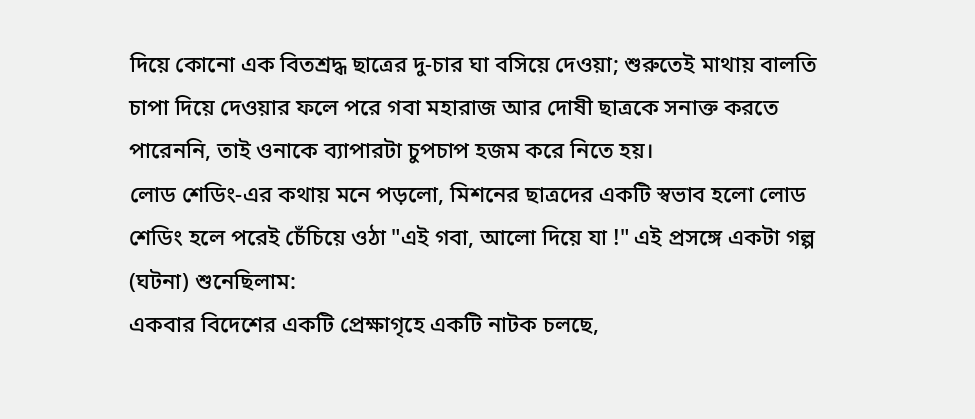দিয়ে কোনো এক বিতশ্রদ্ধ ছাত্রের দু-চার ঘা বসিয়ে দেওয়া; শুরুতেই মাথায় বালতি চাপা দিয়ে দেওয়ার ফলে পরে গবা মহারাজ আর দোষী ছাত্রকে সনাক্ত করতে পারেননি, তাই ওনাকে ব্যাপারটা চুপচাপ হজম করে নিতে হয়।
লোড শেডিং-এর কথায় মনে পড়লো, মিশনের ছাত্রদের একটি স্বভাব হলো লোড শেডিং হলে পরেই চেঁচিয়ে ওঠা "এই গবা, আলো দিয়ে যা !" এই প্রসঙ্গে একটা গল্প (ঘটনা) শুনেছিলাম:
একবার বিদেশের একটি প্রেক্ষাগৃহে একটি নাটক চলছে,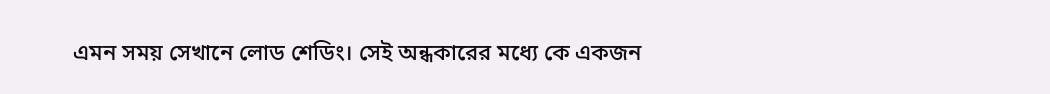এমন সময় সেখানে লোড শেডিং। সেই অন্ধকারের মধ্যে কে একজন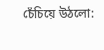চেঁচিয়ে উঠলো: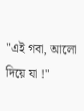"এই গবা, আলো দিয়ে যা !"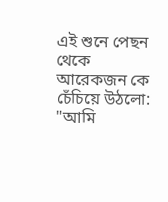এই শুনে পেছন থেকে আরেকজন কে চেঁচিয়ে উঠলো: "আমি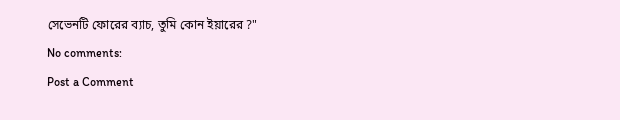সেভেনটি ফোরের ব্যাচ, তুমি কোন ইয়ারের ?"
No comments:
Post a Comment